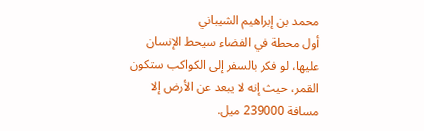محمد بن إبراهيم الشيباني
أول محطة في الفضاء سيحط الإنسان عليها، لو فكر بالسفر إلى الكواكب ستكون القمر، حيث إنه لا يبعد عن الأرض إلا مسافة 239000 ميل.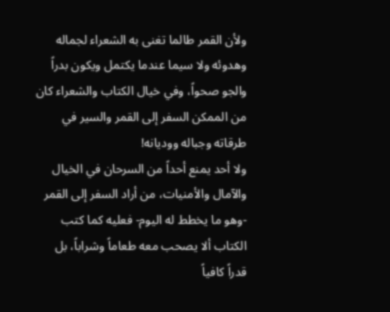ولأن القمر طالما تغنى به الشعراء لجماله وهدوئه ولا سيما عندما يكتمل ويكون بدراً والجو صحواً، وفي خيال الكتاب والشعراء كان من الممكن السفر إلى القمر والسير في طرقاته وجباله ووديانه!
ولا أحد يمنع أحداً من السرحان في الخيال والآمال والأمنيات، من أراد السفر إلى القمر -وهو ما يخطط له اليوم- فعليه كما كتب الكتاب ألا يصحب معه طعاماً وشراباً، بل قدراً كافياً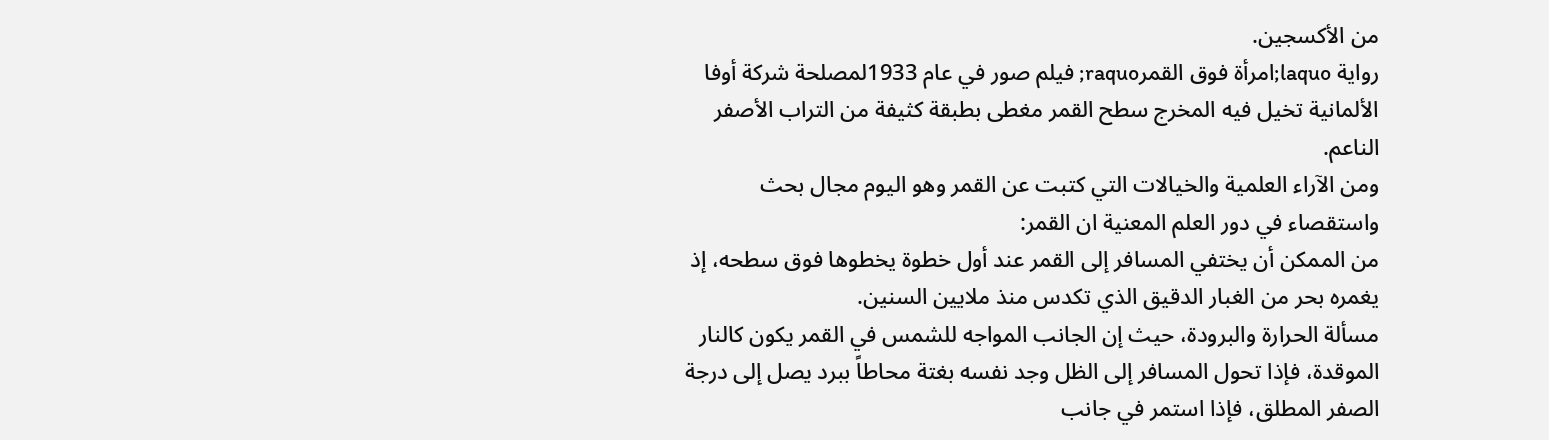من الأكسجين.
رواية laquo;امرأة فوق القمرraquo; فيلم صور في عام 1933لمصلحة شركة أوفا الألمانية تخيل فيه المخرج سطح القمر مغطى بطبقة كثيفة من التراب الأصفر الناعم.
ومن الآراء العلمية والخيالات التي كتبت عن القمر وهو اليوم مجال بحث واستقصاء في دور العلم المعنية ان القمر:
من الممكن أن يختفي المسافر إلى القمر عند أول خطوة يخطوها فوق سطحه، إذ يغمره بحر من الغبار الدقيق الذي تكدس منذ ملايين السنين.
مسألة الحرارة والبرودة، حيث إن الجانب المواجه للشمس في القمر يكون كالنار الموقدة، فإذا تحول المسافر إلى الظل وجد نفسه بغتة محاطاً ببرد يصل إلى درجة الصفر المطلق، فإذا استمر في جانب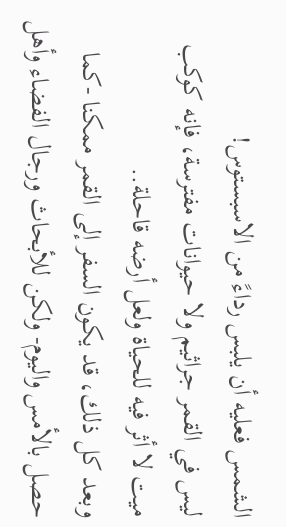الشمس فعليه أن يلبس رداءً من الاسبستوس!
ليس في القمر جراثيم ولا حيوانات مفترسة، فإنه كوكب ميت لا أثر فيه للحياة ولعل أرضه قاحلة..
وبعد كل ذلك، قد يكون السفر إلى القمر ممكنا -كما حصل بالأمس واليوم- ولكن للأبحاث ورجال الفضاء وأهل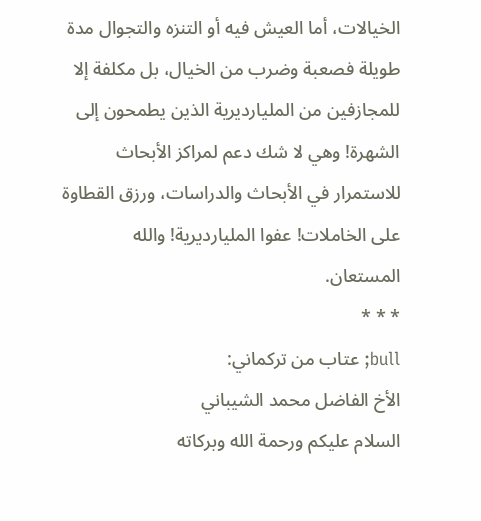الخيالات، أما العيش فيه أو التنزه والتجوال مدة طويلة فصعبة وضرب من الخيال، بل مكلفة إلا للمجازفين من المليارديرية الذين يطمحون إلى الشهرة! وهي لا شك دعم لمراكز الأبحاث للاستمرار في الأبحاث والدراسات، ورزق القطاوة على الخاملات! عفوا المليارديرية! والله المستعان.
* * *
bull; عتاب من تركماني:
الأخ الفاضل محمد الشيباني
السلام عليكم ورحمة الله وبركاته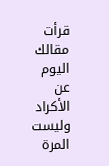قرأت مقالك اليوم عن الأكراد وليست المرة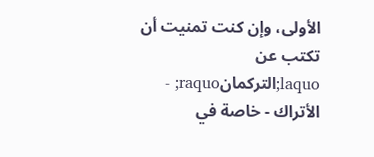الأولى، وإن كنت تمنيت أن تكتب عن laquo;التركمانraquo; - الأتراك - خاصة في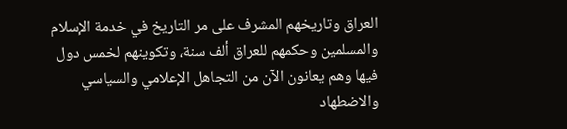العراق وتاريخهم المشرف على مر التاريخ في خدمة الإسلام والمسلمين وحكمهم للعراق ألف سنة، وتكوينهم لخمس دول فيها وهم يعانون الآن من التجاهل الإعلامي والسياسي والاضطهاد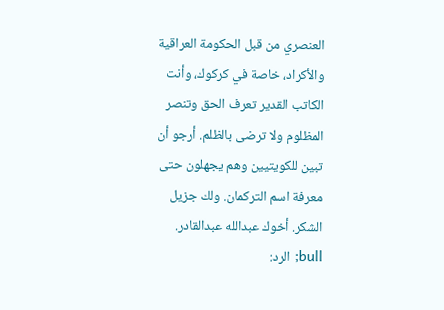العنصري من قبل الحكومة العراقية والأكراد، خاصة في كركوك، وأنت الكاتب القدير تعرف الحق وتنصر المظلوم ولا ترضى بالظلم. أرجو أن تبين للكويتيين وهم يجهلون حتى معرفة اسم التركمان. ولك جزيل الشكر. أخوك عبدالله عبدالقادر.
bull; الرد: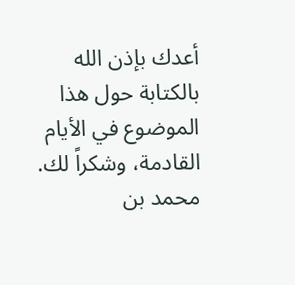أعدك بإذن الله بالكتابة حول هذا الموضوع في الأيام القادمة، وشكراً لك.
محمد بن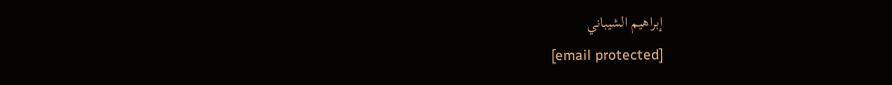إبراهيم الشيباني
[email protected]